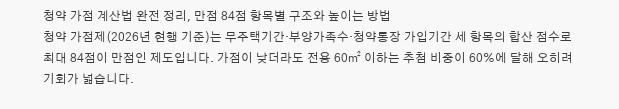청약 가점 계산법 완전 정리, 만점 84점 항목별 구조와 높이는 방법
청약 가점제(2026년 현행 기준)는 무주택기간·부양가족수·청약통장 가입기간 세 항목의 합산 점수로 최대 84점이 만점인 제도입니다. 가점이 낮더라도 전용 60㎡ 이하는 추첨 비중이 60%에 달해 오히려 기회가 넓습니다.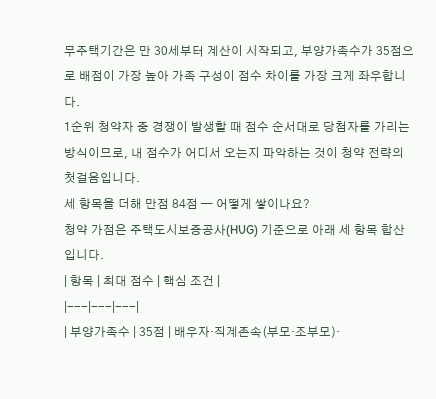무주택기간은 만 30세부터 계산이 시작되고, 부양가족수가 35점으로 배점이 가장 높아 가족 구성이 점수 차이를 가장 크게 좌우합니다.
1순위 청약자 중 경쟁이 발생할 때 점수 순서대로 당첨자를 가리는 방식이므로, 내 점수가 어디서 오는지 파악하는 것이 청약 전략의 첫걸음입니다.
세 항목을 더해 만점 84점 — 어떻게 쌓이나요?
청약 가점은 주택도시보증공사(HUG) 기준으로 아래 세 항목 합산입니다.
| 항목 | 최대 점수 | 핵심 조건 |
|---|---|---|
| 부양가족수 | 35점 | 배우자·직계존속(부모·조부모)·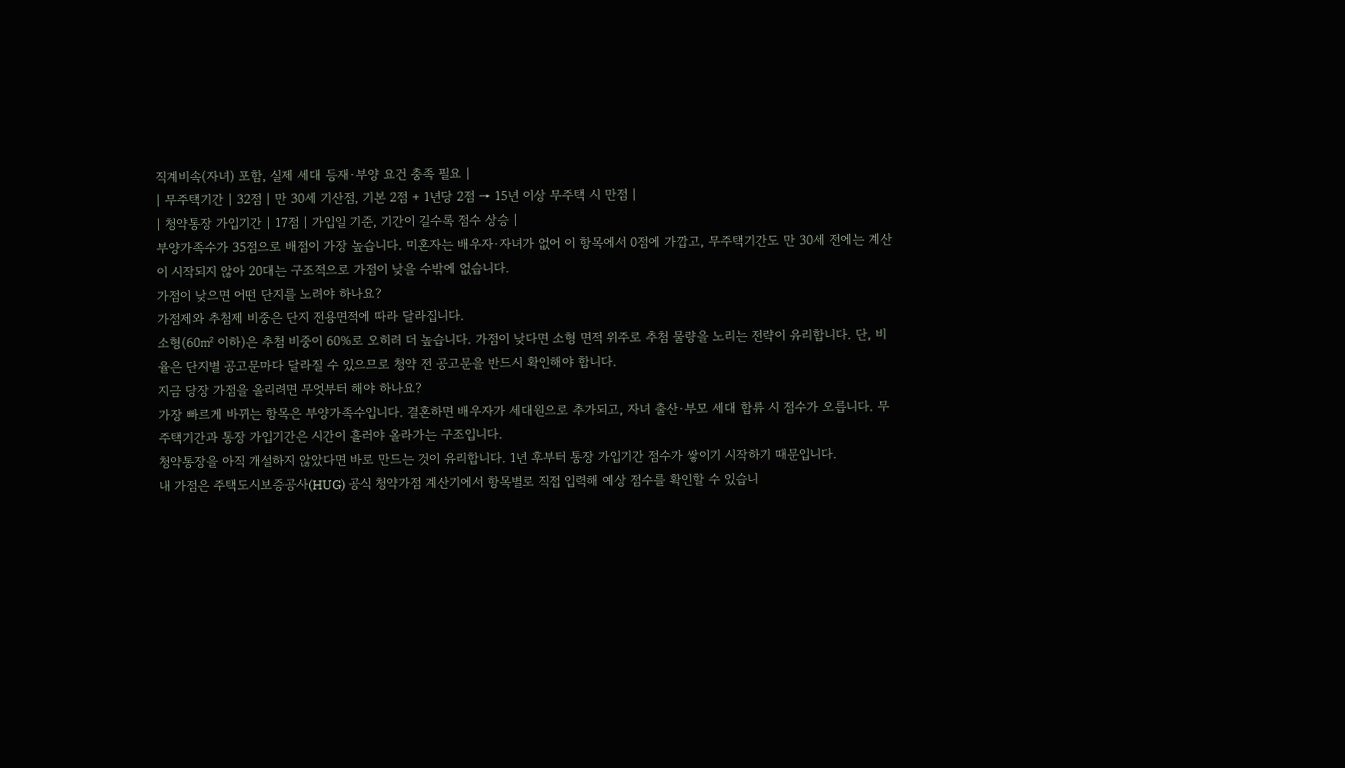직계비속(자녀) 포함, 실제 세대 등재·부양 요건 충족 필요 |
| 무주택기간 | 32점 | 만 30세 기산점, 기본 2점 + 1년당 2점 → 15년 이상 무주택 시 만점 |
| 청약통장 가입기간 | 17점 | 가입일 기준, 기간이 길수록 점수 상승 |
부양가족수가 35점으로 배점이 가장 높습니다. 미혼자는 배우자·자녀가 없어 이 항목에서 0점에 가깝고, 무주택기간도 만 30세 전에는 계산이 시작되지 않아 20대는 구조적으로 가점이 낮을 수밖에 없습니다.
가점이 낮으면 어떤 단지를 노려야 하나요?
가점제와 추첨제 비중은 단지 전용면적에 따라 달라집니다.
소형(60㎡ 이하)은 추첨 비중이 60%로 오히려 더 높습니다. 가점이 낮다면 소형 면적 위주로 추첨 물량을 노리는 전략이 유리합니다. 단, 비율은 단지별 공고문마다 달라질 수 있으므로 청약 전 공고문을 반드시 확인해야 합니다.
지금 당장 가점을 올리려면 무엇부터 해야 하나요?
가장 빠르게 바뀌는 항목은 부양가족수입니다. 결혼하면 배우자가 세대원으로 추가되고, 자녀 출산·부모 세대 합류 시 점수가 오릅니다. 무주택기간과 통장 가입기간은 시간이 흘러야 올라가는 구조입니다.
청약통장을 아직 개설하지 않았다면 바로 만드는 것이 유리합니다. 1년 후부터 통장 가입기간 점수가 쌓이기 시작하기 때문입니다.
내 가점은 주택도시보증공사(HUG) 공식 청약가점 계산기에서 항목별로 직접 입력해 예상 점수를 확인할 수 있습니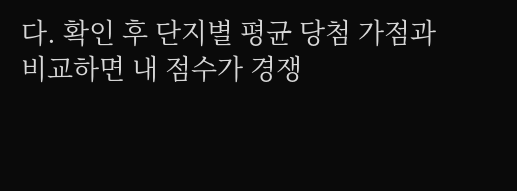다. 확인 후 단지별 평균 당첨 가점과 비교하면 내 점수가 경쟁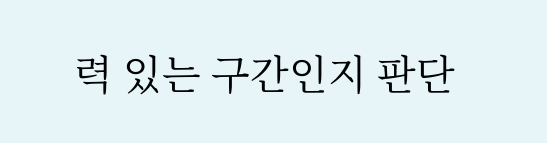력 있는 구간인지 판단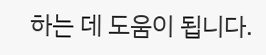하는 데 도움이 됩니다.